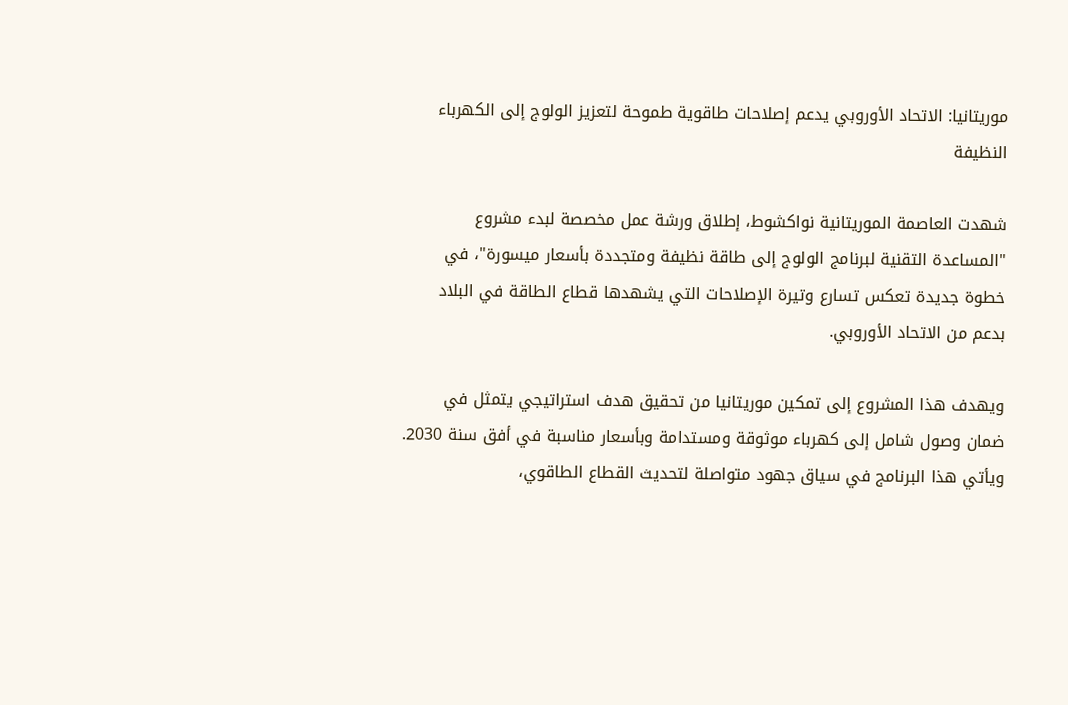موريتانيا: الاتحاد الأوروبي يدعم إصلاحات طاقوية طموحة لتعزيز الولوج إلى الكهرباء النظيفة

شهدت العاصمة الموريتانية نواكشوط، إطلاق ورشة عمل مخصصة لبدء مشروع "المساعدة التقنية لبرنامج الولوج إلى طاقة نظيفة ومتجددة بأسعار ميسورة"، في خطوة جديدة تعكس تسارع وتيرة الإصلاحات التي يشهدها قطاع الطاقة في البلاد بدعم من الاتحاد الأوروبي.

ويهدف هذا المشروع إلى تمكين موريتانيا من تحقيق هدف استراتيجي يتمثل في ضمان وصول شامل إلى كهرباء موثوقة ومستدامة وبأسعار مناسبة في أفق سنة 2030. ويأتي هذا البرنامج في سياق جهود متواصلة لتحديث القطاع الطاقوي،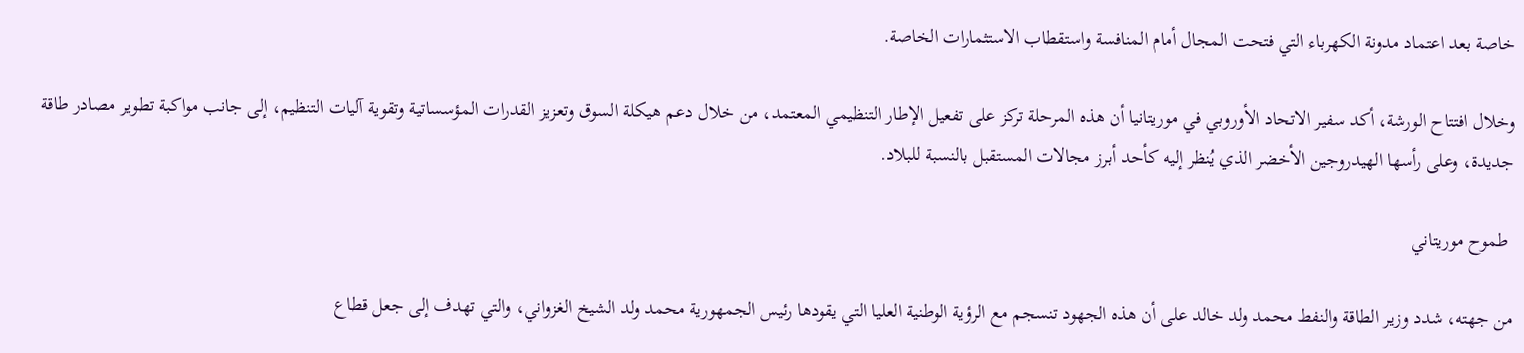خاصة بعد اعتماد مدونة الكهرباء التي فتحت المجال أمام المنافسة واستقطاب الاستثمارات الخاصة.

وخلال افتتاح الورشة، أكد سفير الاتحاد الأوروبي في موريتانيا أن هذه المرحلة تركز على تفعيل الإطار التنظيمي المعتمد، من خلال دعم هيكلة السوق وتعزيز القدرات المؤسساتية وتقوية آليات التنظيم، إلى جانب مواكبة تطوير مصادر طاقة جديدة، وعلى رأسها الهيدروجين الأخضر الذي يُنظر إليه كأحد أبرز مجالات المستقبل بالنسبة للبلاد.

 طموح موريتاني

من جهته، شدد وزير الطاقة والنفط محمد ولد خالد على أن هذه الجهود تنسجم مع الرؤية الوطنية العليا التي يقودها رئيس الجمهورية محمد ولد الشيخ الغزواني، والتي تهدف إلى جعل قطاع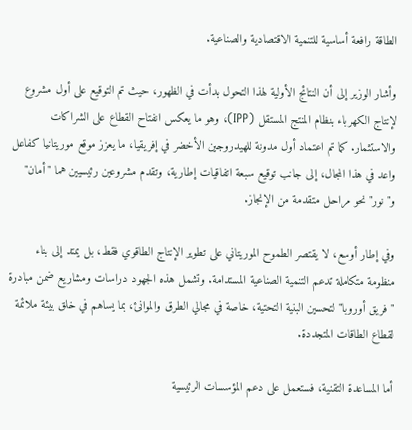الطاقة رافعة أساسية للتنمية الاقتصادية والصناعية.

وأشار الوزير إلى أن النتائج الأولية لهذا التحول بدأت في الظهور، حيث تم التوقيع على أول مشروع لإنتاج الكهرباء بنظام المنتج المستقل (IPP)، وهو ما يعكس انفتاح القطاع على الشراكات والاستثمار. كما تم اعتماد أول مدونة للهيدروجين الأخضر في إفريقيا، ما يعزز موقع موريتانيا كفاعل واعد في هذا المجال، إلى جانب توقيع سبعة اتفاقيات إطارية، وتقدم مشروعين رئيسيين هما "أمان" و"نور" نحو مراحل متقدمة من الإنجاز.

وفي إطار أوسع، لا يقتصر الطموح الموريتاني على تطوير الإنتاج الطاقوي فقط، بل يمتد إلى بناء منظومة متكاملة تدعم التنمية الصناعية المستدامة. وتشمل هذه الجهود دراسات ومشاريع ضمن مبادرة "فريق أوروبا" لتحسين البنية التحتية، خاصة في مجالي الطرق والموانئ، بما يساهم في خلق بيئة ملائمة لقطاع الطاقات المتجددة.

أما المساعدة التقنية، فستعمل على دعم المؤسسات الرئيسية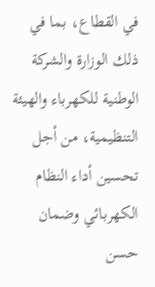في القطاع، بما في ذلك الوزارة والشركة الوطنية للكهرباء والهيئة التنظيمية، من أجل تحسين أداء النظام الكهربائي وضمان حسن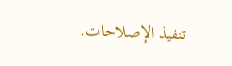تنفيذ الإصلاحات.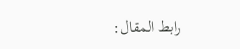رابط المقال: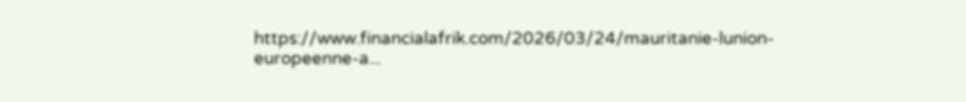https://www.financialafrik.com/2026/03/24/mauritanie-lunion-europeenne-a...